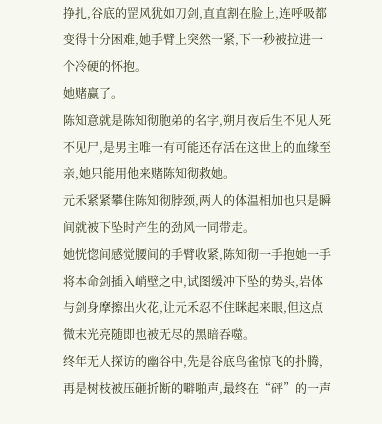挣扎,谷底的罡风犹如刀剑,直直割在脸上,连呼吸都变得十分困难,她手臂上突然一紧,下一秒被拉进一个冷硬的怀抱。
她赌赢了。
陈知意就是陈知彻胞弟的名字,朔月夜后生不见人死不见尸,是男主唯一有可能还存活在这世上的血缘至亲,她只能用他来赌陈知彻救她。
元禾紧紧攀住陈知彻脖颈,两人的体温相加也只是瞬间就被下坠时产生的劲风一同带走。
她恍惚间感觉腰间的手臂收紧,陈知彻一手抱她一手将本命剑插入峭壁之中,试图缓冲下坠的势头,岩体与剑身摩擦出火花,让元禾忍不住眯起来眼,但这点微末光亮随即也被无尽的黑暗吞噬。
终年无人探访的幽谷中,先是谷底鸟雀惊飞的扑腾,再是树枝被压砸折断的噼啪声,最终在“砰”的一声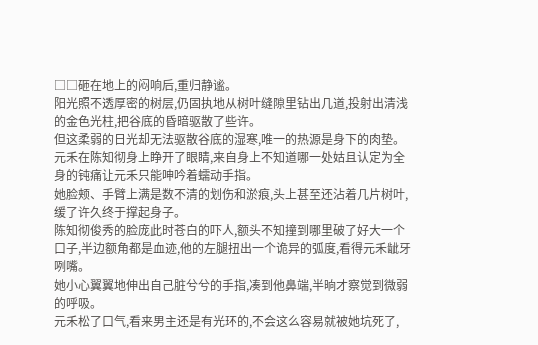□□砸在地上的闷响后,重归静谧。
阳光照不透厚密的树层,仍固执地从树叶缝隙里钻出几道,投射出清浅的金色光柱,把谷底的昏暗驱散了些许。
但这柔弱的日光却无法驱散谷底的湿寒,唯一的热源是身下的肉垫。
元禾在陈知彻身上睁开了眼睛,来自身上不知道哪一处姑且认定为全身的钝痛让元禾只能呻吟着蠕动手指。
她脸颊、手臂上满是数不清的划伤和淤痕,头上甚至还沾着几片树叶,缓了许久终于撑起身子。
陈知彻俊秀的脸庞此时苍白的吓人,额头不知撞到哪里破了好大一个口子,半边额角都是血迹,他的左腿扭出一个诡异的弧度,看得元禾龇牙咧嘴。
她小心翼翼地伸出自己脏兮兮的手指,凑到他鼻端,半晌才察觉到微弱的呼吸。
元禾松了口气,看来男主还是有光环的,不会这么容易就被她坑死了,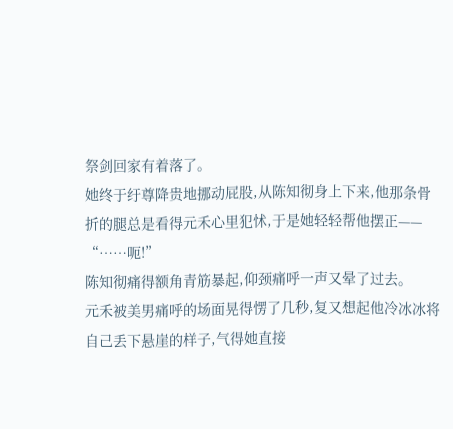祭剑回家有着落了。
她终于纡尊降贵地挪动屁股,从陈知彻身上下来,他那条骨折的腿总是看得元禾心里犯怵,于是她轻轻帮他摆正——
“……呃!”
陈知彻痛得额角青筋暴起,仰颈痛呼一声又晕了过去。
元禾被美男痛呼的场面晃得愣了几秒,复又想起他冷冰冰将自己丢下悬崖的样子,气得她直接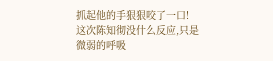抓起他的手狠狠咬了一口!
这次陈知彻没什么反应,只是微弱的呼吸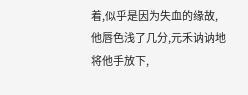着,似乎是因为失血的缘故,他唇色浅了几分,元禾讷讷地将他手放下,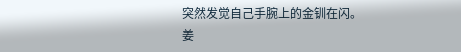突然发觉自己手腕上的金钏在闪。
姜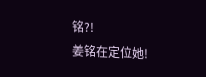铭?!
姜铭在定位她!